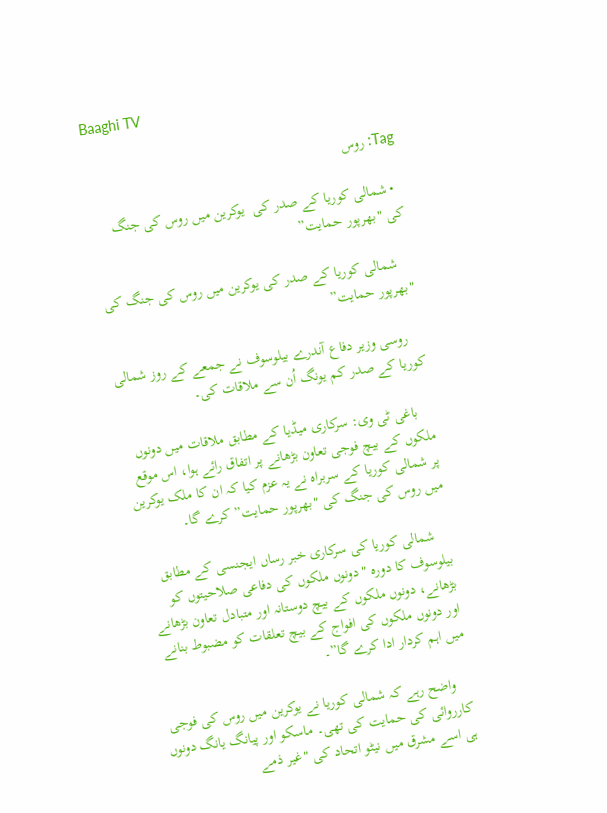Baaghi TV

Tag: روس

  • شمالی کوریا کے صدر کی  یوکرین میں روس کی جنگ کی "بھرپور حمایت”

    شمالی کوریا کے صدر کی یوکرین میں روس کی جنگ کی "بھرپور حمایت”

    روسی وزیر دفاع آندرے بیلوسوف نے جمعے کے روز شمالی کوریا کے صدر کم یونگ اُن سے ملاقات کی۔

    باغی ٹی وی: سرکاری میڈیا کے مطابق ملاقات میں دونوں ملکوں کے بیچ فوجی تعاون بڑھانے پر اتفاق رائے ہوا، اس موقع پر شمالی کوریا کے سربراہ نے یہ عزم کیا کہ ان کا ملک یوکرین میں روس کی جنگ کی "بھرپور حمایت” کرے گا۔

    شمالی کوریا کی سرکاری خبر رساں ایجنسی کے مطابق بیلوسوف کا دورہ "دونوں ملکوں کی دفاعی صلاحیتوں کو بڑھانے، دونوں ملکوں کے بیچ دوستانہ اور متبادل تعاون بڑھانے اور دونوں ملکوں کی افواج کے بیچ تعلقات کو مضبوط بنانے میں اہم کردار ادا کرے گا”۔

    واضح رہے کہ شمالی کوریا نے یوکرین میں روس کی فوجی کارروائی کی حمایت کی تھی۔ ماسکو اور پیانگ یانگ دونوں ہی اسے مشرق میں نیٹو اتحاد کی "غیر ذمے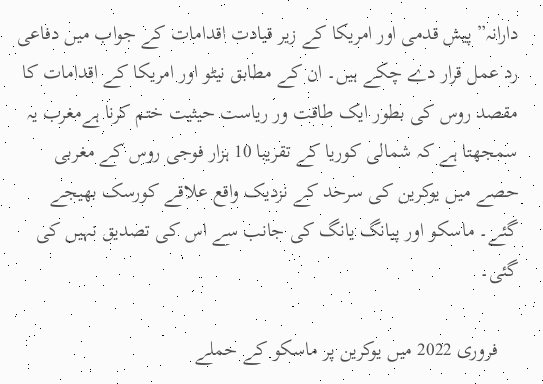دارانہ” پیش قدمی اور امریکا کے زیر قیادت اقدامات کے جواب میں دفاعی رد عمل قرار دے چکے ہیں۔ ان کے مطابق نیٹو اور امریکا کے اقدامات کا مقصد روس کی بطور ایک طاقت ور ریاست حیثیت ختم کرنا ہےمغرب یہ سمجھتا ہے کہ شمالی کوریا کے تقریبا 10 ہزار فوجی روس کے مغربی حصے میں یوکرین کی سرحد کے نزدیک واقع علاقے کورسک بھیجے گئے۔ ماسکو اور پیانگ یانگ کی جانب سے اس کی تصدیق نہیں کی گئی۔

    فروری 2022 میں یوکرین پر ماسکو کے حملے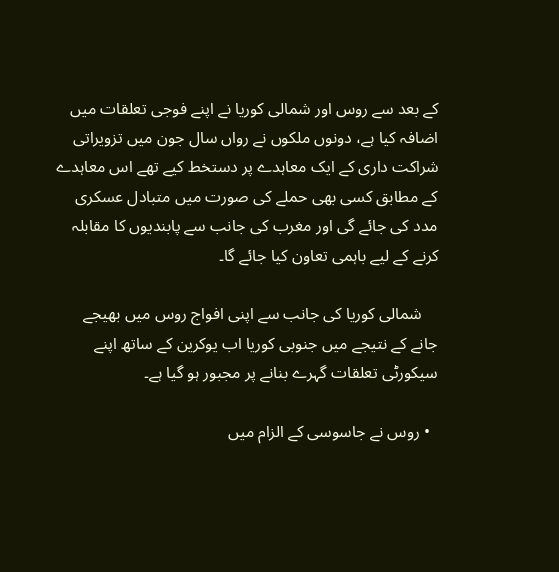کے بعد سے روس اور شمالی کوریا نے اپنے فوجی تعلقات میں اضافہ کیا ہے، دونوں ملکوں نے رواں سال جون میں تزویراتی شراکت داری کے ایک معاہدے پر دستخط کیے تھے اس معاہدے کے مطابق کسی بھی حملے کی صورت میں متبادل عسکری مدد کی جائے گی اور مغرب کی جانب سے پابندیوں کا مقابلہ کرنے کے لیے باہمی تعاون کیا جائے گا۔

    شمالی کوریا کی جانب سے اپنی افواج روس میں بھیجے جانے کے نتیجے میں جنوبی کوریا اب یوکرین کے ساتھ اپنے سیکورٹی تعلقات گہرے بنانے پر مجبور ہو گیا ہے۔

  • روس نے جاسوسی کے الزام میں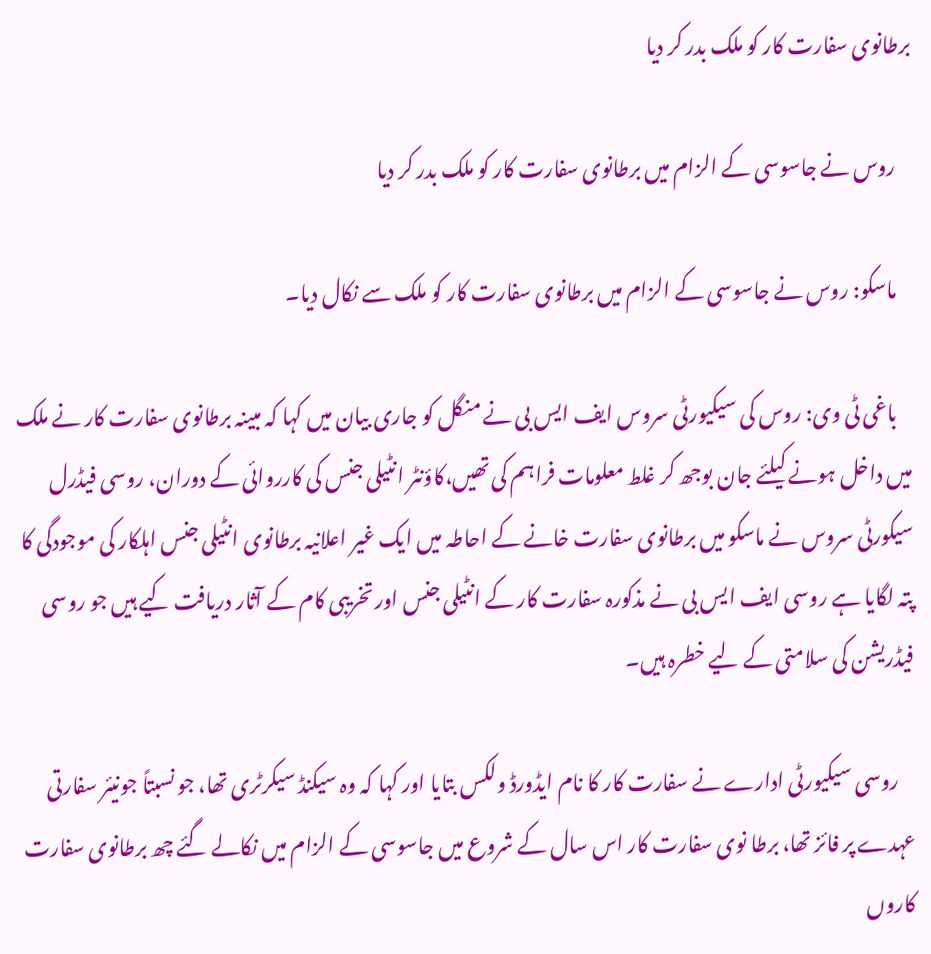برطانوی سفارت کار کو ملک بدر کر دیا

    روس نے جاسوسی کے الزام میں برطانوی سفارت کار کو ملک بدر کر دیا

    ماسکو: روس نے جاسوسی کے الزام میں برطانوی سفارت کار کو ملک سے نکال دیا۔

    باغی ٹی وی: روس کی سیکیورٹی سروس ایف ایس بی نے منگل کو جاری بیان میں کہا کہ مبینہ برطانوی سفارت کار نے ملک میں داخل ہونے کیلئے جان بوجھ کر غلط معلومات فراہم کی تھیں،کاؤنٹر انٹیلی جنس کی کارروائی کے دوران، روسی فیڈرل سیکورٹی سروس نے ماسکو میں برطانوی سفارت خانے کے احاطہ میں ایک غیر اعلانیہ برطانوی انٹیلی جنس اہلکار کی موجودگی کا پتہ لگایا ہے روسی ایف ایس بی نے مذکورہ سفارت کار کے انٹیلی جنس اور تخریبی کام کے آثار دریافت کیے ہیں جو روسی فیڈریشن کی سلامتی کے لیے خطرہ ہیں۔

    روسی سیکیورٹی ادارے نے سفارت کار کا نام ایڈورڈ ولکس بتایا اور کہا کہ وہ سیکنڈ سیکرٹری تھا، جو نسبتاً جونیئر سفارتی عہدے پر فائز تھا، برطا نوی سفارت کار اس سال کے شروع میں جاسوسی کے الزام میں نکالے گئے چھ برطانوی سفارت کاروں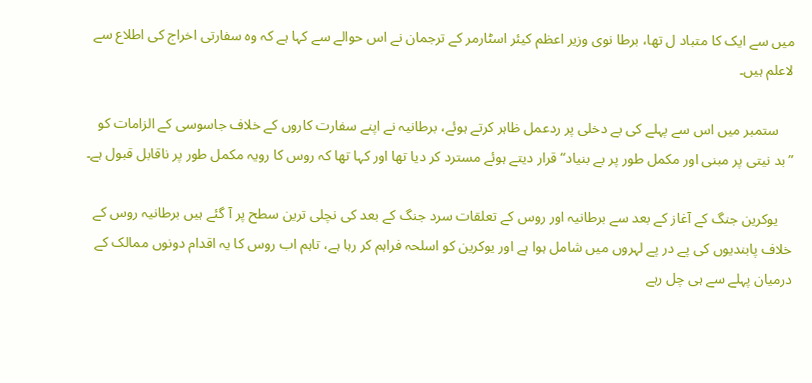میں سے ایک کا متباد ل تھا، برطا نوی وزیر اعظم کیئر اسٹارمر کے ترجمان نے اس حوالے سے کہا ہے کہ وہ سفارتی اخراج کی اطلاع سے لاعلم ہیں۔

    ستمبر میں اس سے پہلے کی بے دخلی پر ردعمل ظاہر کرتے ہوئے، برطانیہ نے اپنے سفارت کاروں کے خلاف جاسوسی کے الزامات کو ”بد نیتی پر مبنی اور مکمل طور پر بے بنیاد“ قرار دیتے ہوئے مسترد کر دیا تھا اور کہا تھا کہ روس کا رویہ مکمل طور پر ناقابل قبول ہے۔

    یوکرین جنگ کے آغاز کے بعد سے برطانیہ اور روس کے تعلقات سرد جنگ کے بعد کی نچلی ترین سطح پر آ گئے ہیں برطانیہ روس کے خلاف پابندیوں کی پے در پے لہروں میں شامل ہوا ہے اور یوکرین کو اسلحہ فراہم کر رہا ہے، تاہم اب روس کا یہ اقدام دونوں ممالک کے درمیان پہلے سے ہی چل رہے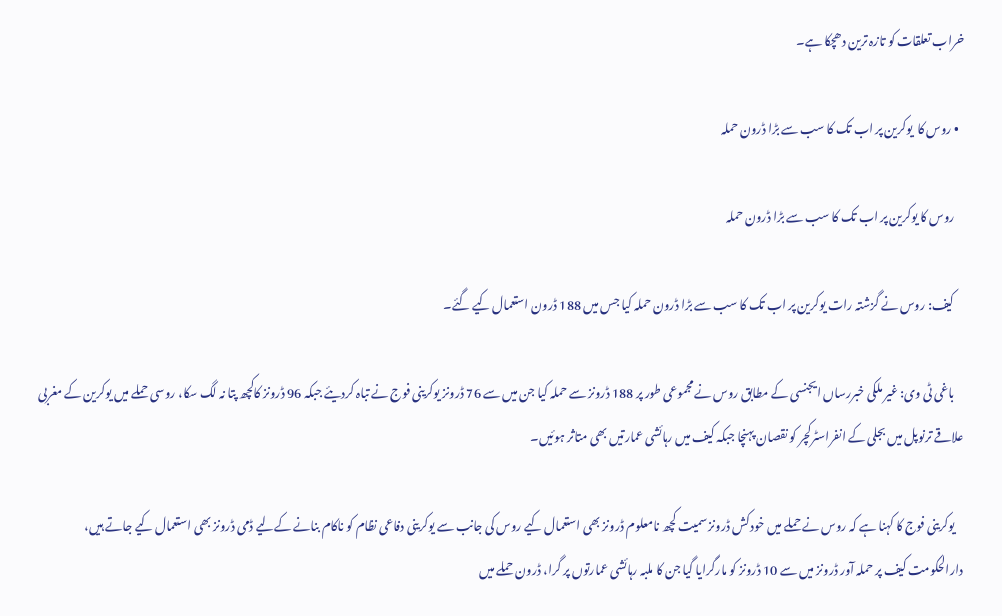خراب تعلقات کو تازہ ترین دھچکا ہے۔

  • روس کا  یوکرین پر اب تک کا سب سے بڑا ڈرون حملہ

    روس کا یوکرین پر اب تک کا سب سے بڑا ڈرون حملہ

    کیف: روس نے گزشتہ رات یوکرین پر اب تک کا سب سے بڑا ڈرون حملہ کیا جس میں 188 ڈرون استعمال کیے گئے۔

    باغی ٹی وی: غیر ملکی خبررساں ایجنسی کے مطابق روس نے مجموعی طور پر 188 ڈرونز سے حملہ کیا جن میں سے 76 ڈرونز یوکرینی فوج نے تباہ کردیئے جبکہ 96 ڈرونز کاکچھ پتا نہ لگ سکا، روسی حملے میں یوکرین کے مغربی علاقے ترنوپل میں بجلی کے انفراسٹرکچر کو نقصان پہنچا جبکہ کیف میں رہائشی عمارتیں بھی متاثر ہوئیں۔

    یوکرینی فوج کا کہنا ہے کہ روس نے حملے میں خودکش ڈرونز سمیت کچھ نامعلوم ڈرونز بھی استعمال کیے روس کی جانب سے یوکرینی دفاعی نظام کو ناکام بنانے کےلیے ڈمی ڈرونز بھی استعمال کیے جاتے ہیں، دارالحکومت کیف پر حملہ آور ڈرونز میں سے 10 ڈرونز کو مارگرایا گیا جن کا ملبہ رہائشی عمارتوں پر گرا، ڈرون حملے میں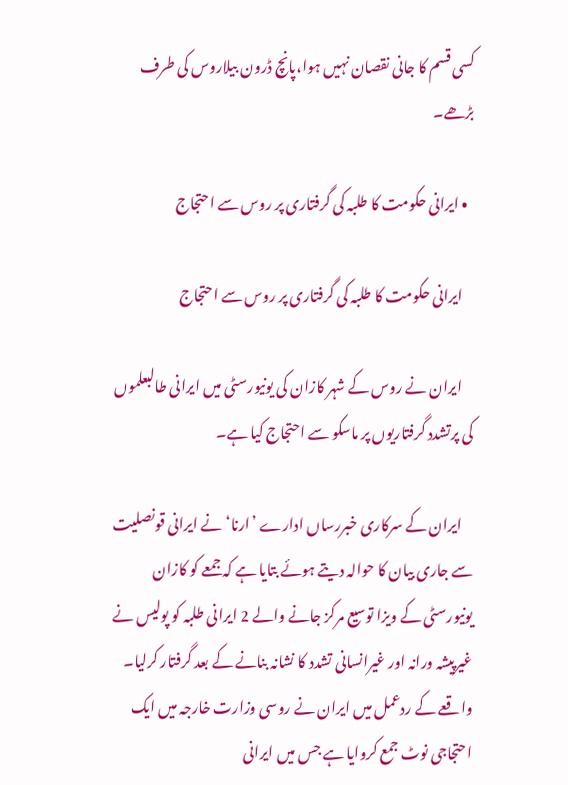کسی قسم کا جانی نقصان نہیں ہوا،پانچ ڈرون بیلاروس کی طرف بڑھے۔

  • ایرانی حکومت کا طلبہ کی گرفتاری پر روس سے احتجاج

    ایرانی حکومت کا طلبہ کی گرفتاری پر روس سے احتجاج

    ایران نے روس کے شہر کازان کی یونیورسٹی میں ایرانی طالبعلموں کی پرتشدد گرفتاریوں پر ماسکو سے احتجاج کیا ہے۔

    ایران کے سرکاری خبررساں ادارے ’ارنا‘ نے ایرانی قونصلیت سے جاری بیان کا حوالہ دیتے ہوئے بتایا ہے کہ جمعے کو کازان یونیورسٹی کے ویزا توسیع مرکز جانے والے 2 ایرانی طلبہ کو پولیس نے غیرپیشہ ورانہ اور غیرانسانی تشدد کا نشانہ بنانے کے بعد گرفتار کرلیا۔ واقعے کے ردعمل میں ایران نے روسی وزارت خارجہ میں ایک احتجاجی نوٹ جمع کروایا ہے جس میں ایرانی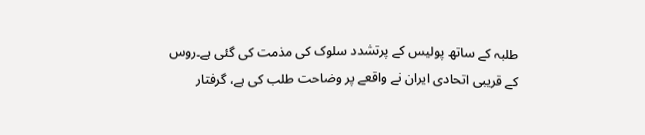طلبہ کے ساتھ پولیس کے پرتشدد سلوک کی مذمت کی گئی ہے۔روس کے قریبی اتحادی ایران نے واقعے پر وضاحت طلب کی ہے، گرفتار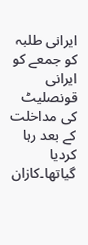ایرانی طلبہ کو جمعے کو ایرانی قونصلیٹ کی مداخلت کے بعد رہا کردیا گیاتھا۔کازان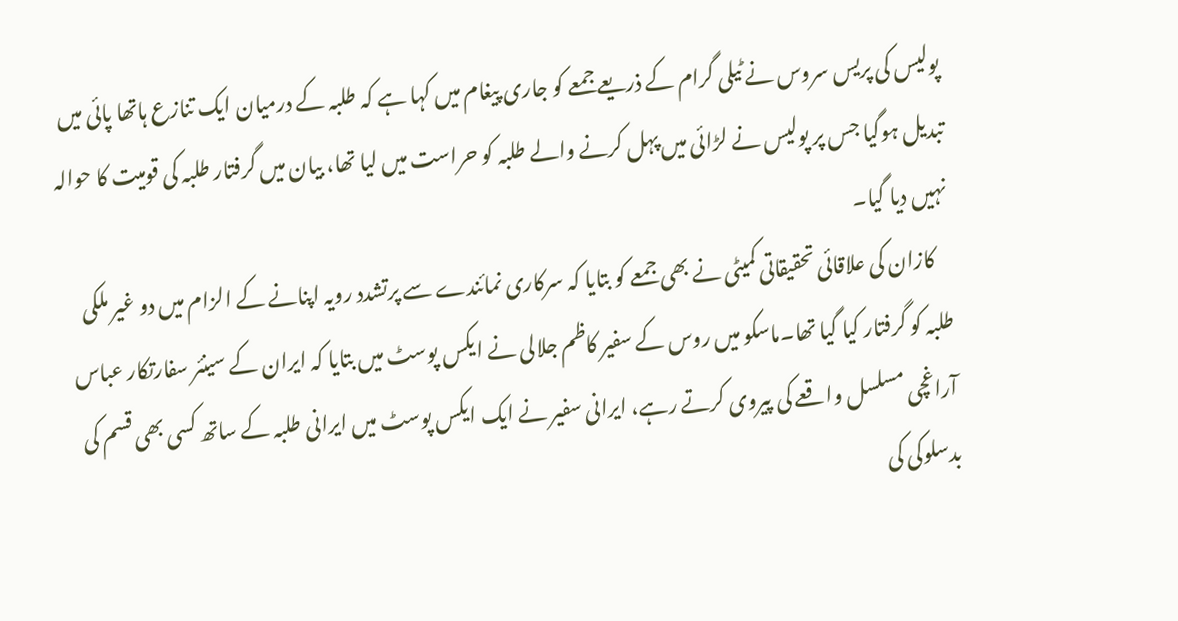پولیس کی پریس سروس نے ٹیلی گرام کے ذریعے جمعے کو جاری پیغام میں کہا ہے کہ طلبہ کے درمیان ایک تنازع ہاتھا پائی میں تبدیل ہوگیا جس پر پولیس نے لڑائی میں پہل کرنے والے طلبہ کو حراست میں لیا تھا، بیان میں گرفتار طلبہ کی قومیت کا حوالہ نہیں دیا گیا۔
    کازان کی علاقائی تحقیقاتی کمیٹی نے بھی جمعے کو بتایا کہ سرکاری نمائندے سے پرتشدد رویہ اپنانے کے الزام میں دو غیر ملکی طلبہ کو گرفتار کیا گیا تھا۔ماسکو میں روس کے سفیر کاظم جلالی نے ایکس پوسٹ میں بتایا کہ ایران کے سینئر سفارتکار عباس آراغچی مسلسل واقعے کی پیروی کرتے رہے، ایرانی سفیر نے ایک ایکس پوسٹ میں ایرانی طلبہ کے ساتھ کسی بھی قسم کی بدسلوکی کی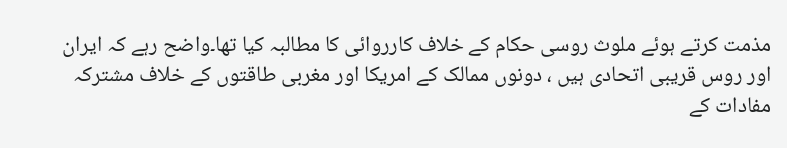مذمت کرتے ہوئے ملوث روسی حکام کے خلاف کارروائی کا مطالبہ کیا تھا۔واضح رہے کہ ایران اور روس قریبی اتحادی ہیں ، دونوں ممالک کے امریکا اور مغربی طاقتوں کے خلاف مشترکہ مفادات کے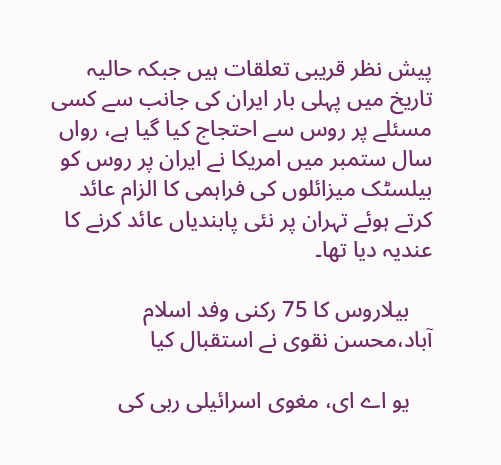پیش نظر قریبی تعلقات ہیں جبکہ حالیہ تاریخ میں پہلی بار ایران کی جانب سے کسی مسئلے پر روس سے احتجاج کیا گیا ہے، رواں سال ستمبر میں امریکا نے ایران پر روس کو بیلسٹک میزائلوں کی فراہمی کا الزام عائد کرتے ہوئے تہران پر نئی پابندیاں عائد کرنے کا عندیہ دیا تھا۔

    بیلاروس کا 75 رکنی وفد اسلام آباد،محسن نقوی نے استقبال کیا

    یو اے ای، مغوی اسرائیلی ربی کی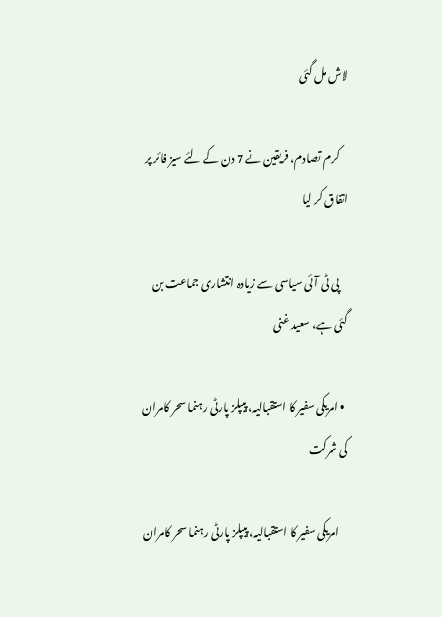لاش مل گئی

    کرم تصادم، فریقین نے 7 دن کے لئے سیز فائر پر اتفاق کر لیا

    پی ٹی آئی سیاسی سے زیادہ انتشاری جماعت بن گئی ہے، سعید غنی

  • امریکی سفیر کا استقبالیہ، پیپلز پارٹی رہنما سحر کامران کی شرکت

    امریکی سفیر کا استقبالیہ، پیپلز پارٹی رہنما سحر کامران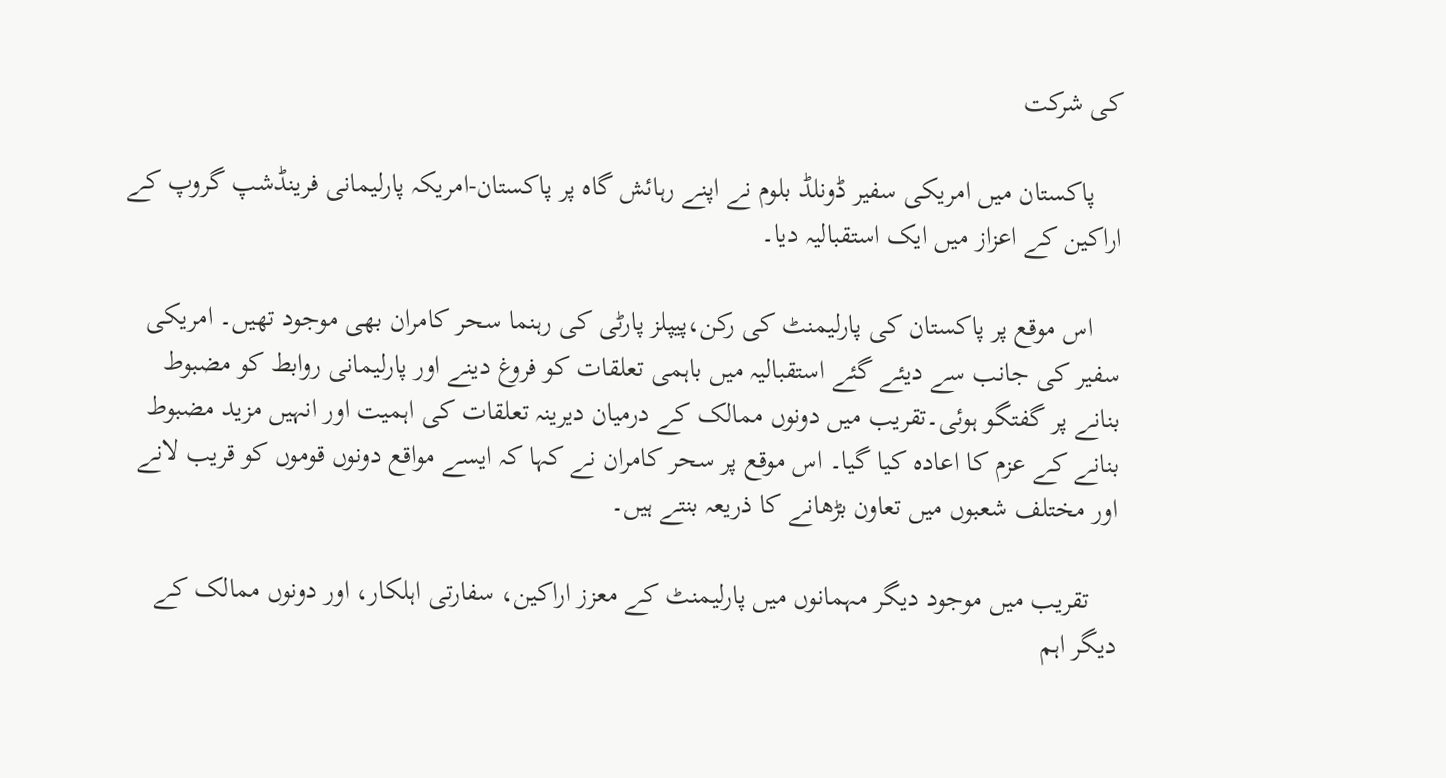کی شرکت

    پاکستان میں امریکی سفیر ڈونلڈ بلوم نے اپنے رہائش گاہ پر پاکستان-امریکہ پارلیمانی فرینڈشپ گروپ کے اراکین کے اعزاز میں ایک استقبالیہ دیا۔

    اس موقع پر پاکستان کی پارلیمنٹ کی رکن،پیپلز پارٹی کی رہنما سحر کامران بھی موجود تھیں۔ امریکی سفیر کی جانب سے دیئے گئے استقبالیہ میں باہمی تعلقات کو فروغ دینے اور پارلیمانی روابط کو مضبوط بنانے پر گفتگو ہوئی۔تقریب میں دونوں ممالک کے درمیان دیرینہ تعلقات کی اہمیت اور انہیں مزید مضبوط بنانے کے عزم کا اعادہ کیا گیا۔ اس موقع پر سحر کامران نے کہا کہ ایسے مواقع دونوں قوموں کو قریب لانے اور مختلف شعبوں میں تعاون بڑھانے کا ذریعہ بنتے ہیں۔

    تقریب میں موجود دیگر مہمانوں میں پارلیمنٹ کے معزز اراکین، سفارتی اہلکار، اور دونوں ممالک کے دیگر اہم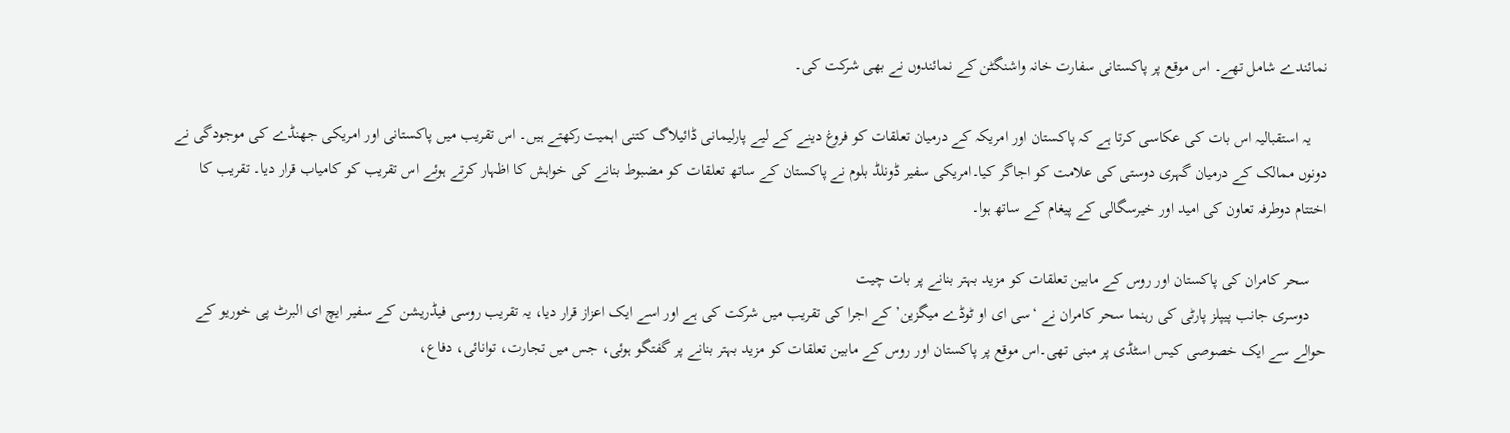نمائندے شامل تھے۔ اس موقع پر پاکستانی سفارت خانہ واشنگٹن کے نمائندوں نے بھی شرکت کی۔

    یہ استقبالیہ اس بات کی عکاسی کرتا ہے کہ پاکستان اور امریکہ کے درمیان تعلقات کو فروغ دینے کے لیے پارلیمانی ڈائیلاگ کتنی اہمیت رکھتے ہیں۔ اس تقریب میں پاکستانی اور امریکی جھنڈے کی موجودگی نے دونوں ممالک کے درمیان گہری دوستی کی علامت کو اجاگر کیا۔امریکی سفیر ڈونلڈ بلوم نے پاکستان کے ساتھ تعلقات کو مضبوط بنانے کی خواہش کا اظہار کرتے ہوئے اس تقریب کو کامیاب قرار دیا۔ تقریب کا اختتام دوطرفہ تعاون کی امید اور خیرسگالی کے پیغام کے ساتھ ہوا۔

    سحر کامران کی پاکستان اور روس کے مابین تعلقات کو مزید بہتر بنانے پر بات چیت
    دوسری جانب پیپلز پارٹی کی رہنما سحر کامران نے ‘سی ای او ٹوڈے میگزین’ کے اجرا کی تقریب میں شرکت کی ہے اور اسے ایک اعزاز قرار دیا، یہ تقریب روسی فیڈریشن کے سفیر ایچ ای البرٹ پی خوریو کے حوالے سے ایک خصوصی کیس اسٹڈی پر مبنی تھی۔اس موقع پر پاکستان اور روس کے مابین تعلقات کو مزید بہتر بنانے پر گفتگو ہوئی، جس میں تجارت، توانائی، دفاع،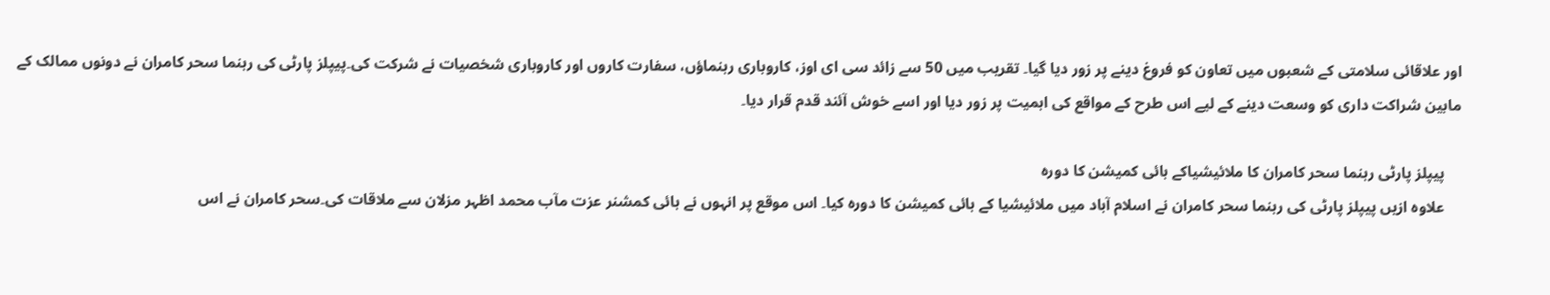اور علاقائی سلامتی کے شعبوں میں تعاون کو فروغ دینے پر زور دیا گیا۔ تقریب میں 50 سے زائد سی ای اوز، کاروباری رہنماؤں، سفارت کاروں اور کاروباری شخصیات نے شرکت کی۔پیپلز پارٹی کی رہنما سحر کامران نے دونوں ممالک کے مابین شراکت داری کو وسعت دینے کے لیے اس طرح کے مواقع کی اہمیت پر زور دیا اور اسے خوش آئند قدم قرار دیا۔

    پیپلز پارٹی رہنما سحر کامران کا ملائیشیاکے ہائی کمیشن کا دورہ
    علاوہ ازیں پیپلز پارٹی کی رہنما سحر کامران نے اسلام آباد میں ملائیشیا کے ہائی کمیشن کا دورہ کیا۔ اس موقع پر انہوں نے ہائی کمشنر عزت مآب محمد اظہر مزلان سے ملاقات کی۔سحر کامران نے اس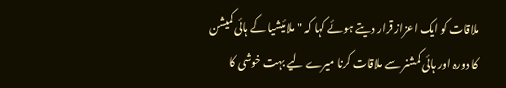ملاقات کو ایک اعزاز قرار دیتے ہوئے کہا کہ "ملائیشیا کے ہائی کمیشن کا دورہ اور ہائی کمشنر سے ملاقات کرنا میرے لیے بہت خوشی کا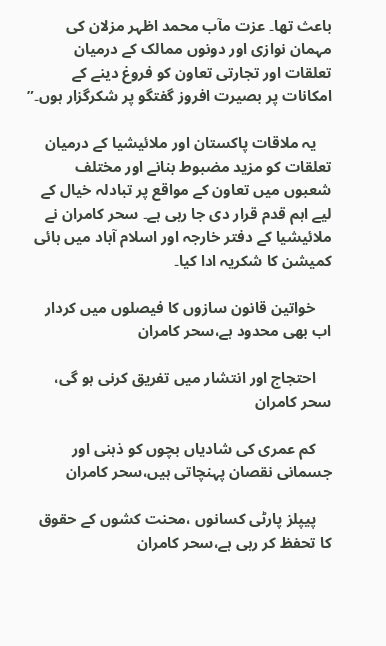باعث تھا۔ عزت مآب محمد اظہر مزلان کی مہمان نوازی اور دونوں ممالک کے درمیان تعلقات اور تجارتی تعاون کو فروغ دینے کے امکانات پر بصیرت افروز گفتگو پر شکرگزار ہوں۔”

    یہ ملاقات پاکستان اور ملائیشیا کے درمیان تعلقات کو مزید مضبوط بنانے اور مختلف شعبوں میں تعاون کے مواقع پر تبادلہ خیال کے لیے اہم قدم قرار دی جا رہی ہے۔ سحر کامران نے ملائیشیا کے دفتر خارجہ اور اسلام آباد میں ہائی کمیشن کا شکریہ ادا کیا۔

    خواتین قانون سازوں کا فیصلوں میں کردار اب بھی محدود ہے،سحر کامران

    احتجاج اور انتشار میں تفریق کرنی ہو گی، سحر کامران

    کم عمری کی شادیاں بچوں کو ذہنی اور جسمانی نقصان پہنچاتی ہیں،سحر کامران

    پیپلز پارٹی کسانوں ،محنت کشوں کے حقوق کا تحفظ کر رہی ہے،سحر کامران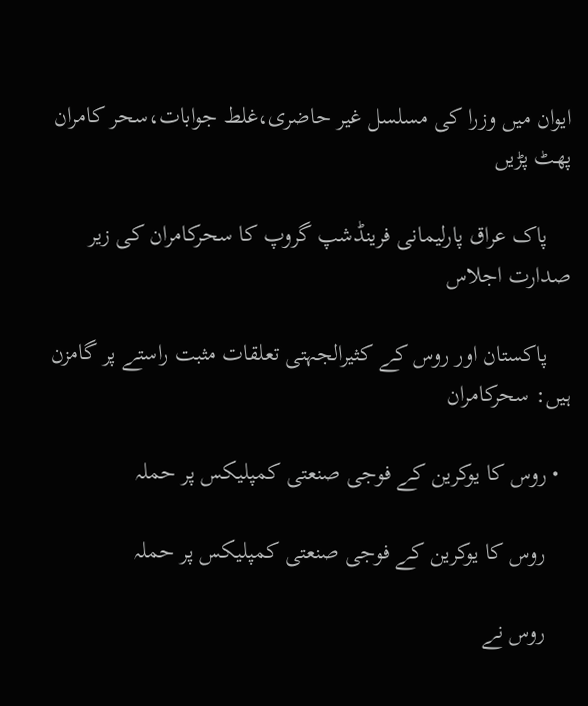ایوان میں وزرا کی مسلسل غیر حاضری،غلط جوابات،سحر کامران پھٹ پڑیں

    پاک عراق پارلیمانی فرینڈشپ گروپ کا سحرکامران کی زیر صدارت اجلاس

    پاکستان اور روس کے کثیرالجہتی تعلقات مثبت راستے پر گامزن ہیں: سحرکامران

  • روس کا یوکرین کے فوجی صنعتی کمپلیکس پر حملہ

    روس کا یوکرین کے فوجی صنعتی کمپلیکس پر حملہ

    روس نے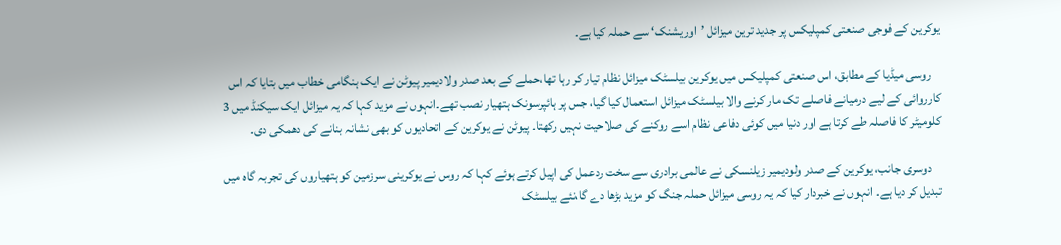یوکرین کے فوجی صنعتی کمپلیکس پر جدید ترین میزائل ’اوریشنک‘ سے حملہ کیا ہے۔

    روسی میڈیا کے مطابق، اس صنعتی کمپلیکس میں یوکرین بیلسٹک میزائل نظام تیار کر رہا تھا،حملے کے بعد صدر ولادیمیر پیوٹن نے ایک ہنگامی خطاب میں بتایا کہ اس کارروائی کے لیے درمیانے فاصلے تک مار کرنے والا بیلسٹک میزائل استعمال کیا گیا، جس پر ہائپرسونک ہتھیار نصب تھے۔انہوں نے مزید کہا کہ یہ میزائل ایک سیکنڈ میں 3 کلومیٹر کا فاصلہ طے کرتا ہے اور دنیا میں کوئی دفاعی نظام اسے روکنے کی صلاحیت نہیں رکھتا۔ پیوٹن نے یوکرین کے اتحادیوں کو بھی نشانہ بنانے کی دھمکی دی۔

    دوسری جانب، یوکرین کے صدر ولودیمیر زیلنسکی نے عالمی برادری سے سخت ردعمل کی اپیل کرتے ہوئے کہا کہ روس نے یوکرینی سرزمین کو ہتھیاروں کی تجربہ گاہ میں تبدیل کر دیا ہے۔ انہوں نے خبردار کیا کہ یہ روسی میزائل حملہ جنگ کو مزید بڑھا دے گا،نئے بیلسٹک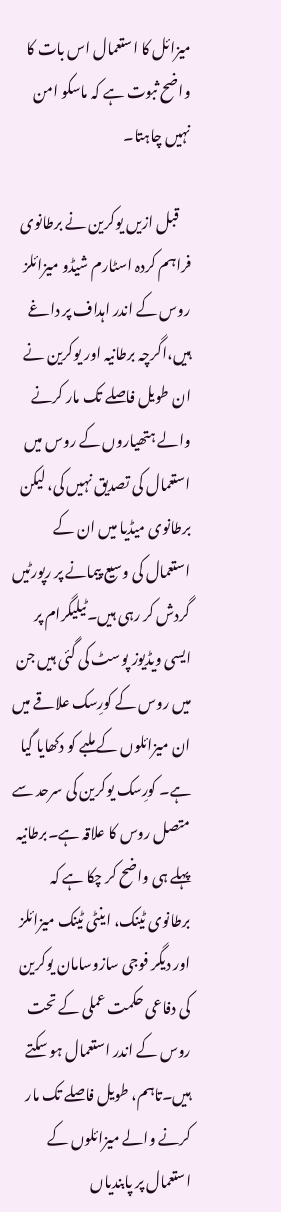میزائل کا استعمال اس بات کا واضح ثبوت ہے کہ ماسکو امن نہیں چاہتا۔

    قبل ازیں یوکرین نے برطانوی فراہم کردہ اسٹارم شیڈو میزائلز روس کے اندر اہداف پر داغے ہیں،اگرچہ برطانیہ اور یوکرین نے ان طویل فاصلے تک مار کرنے والے ہتھیاروں کے روس میں استعمال کی تصدیق نہیں کی، لیکن برطانوی میڈیا میں ان کے استعمال کی وسیع پیمانے پر رپورٹیں گردش کر رہی ہیں۔ٹیلیگرام پر ایسی ویڈیوز پوسٹ کی گئی ہیں جن میں روس کے کورِسک علاقے میں ان میزائلوں کے ملبے کو دکھایا گیا ہے۔ کورِسک یوکرین کی سرحد سے متصل روس کا علاقہ ہے۔برطانیہ پہلے ہی واضح کر چکا ہے کہ برطانوی ٹینک، اینٹی ٹینک میزائلز اور دیگر فوجی سازوسامان یوکرین کی دفاعی حکمت عملی کے تحت روس کے اندر استعمال ہو سکتے ہیں۔تاہم، طویل فاصلے تک مار کرنے والے میزائلوں کے استعمال پر پابندیاں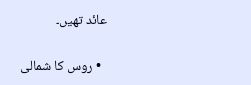عائد تھیں۔

  • روس کا شمالی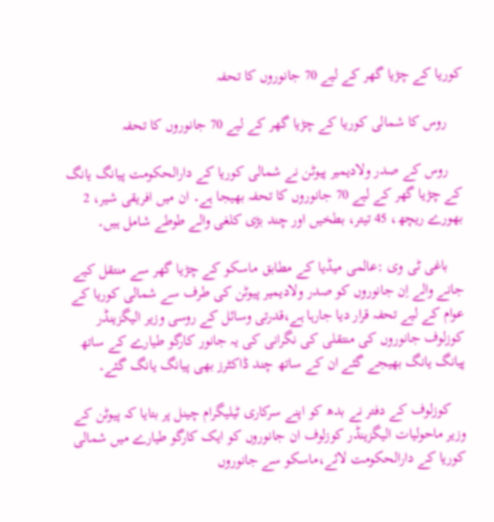کوریا کے چڑیا گھر کے لیے 70 جانوروں کا تحفہ

    روس کا شمالی کوریا کے چڑیا گھر کے لیے 70 جانوروں کا تحفہ

    روس کے صدر ولادیمیر پیوٹن نے شمالی کوریا کے دارالحکومت پیانگ یانگ کے چڑیا گھر کے لیے 70 جانوروں کا تحفہ بھیجا ہے۔ ان میں افریقی شیر، 2 بھورے ریچھ، 45 تیتر، بطخیں اور چند بڑی کلغی والے طوطے شامل ہیں۔

    باغی ٹی وی :عالمی میڈیا کے مطابق ماسکو کے چڑیا گھر سے منتقل کیے جانے والے اِن جانوروں کو صدر ولادیمیر پیوٹن کی طرف سے شمالی کوریا کے عوام کے لیے تحفہ قرار دیا جارہا ہے،قدرتی وسائل کے روسی وزیر الیگزینڈر کوزلوف جانوروں کی منتقلی کی نگرانی کی یہ جانور کارگو طیارے کے ساتھ پیانگ یانگ بھیجے گئے ان کے ساتھ چند ڈاکٹرز بھی پیانگ یانگ گئے۔

    کوزلوف کے دفتر نے بدھ کو اپنے سرکاری ٹیلیگرام چینل پر بتایا کہ پیوٹن کے وزیر ماحولیات الیگزینڈر کوزلوف ان جانوروں کو ایک کارگو طیارے میں شمالی کوریا کے دارالحکومت لائے،ماسکو سے جانوروں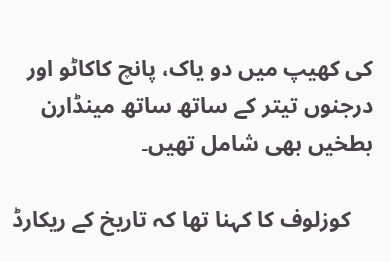کی کھیپ میں دو یاک، پانچ کاکاٹو اور درجنوں تیتر کے ساتھ ساتھ مینڈارن بطخیں بھی شامل تھیں۔

    کوزلوف کا کہنا تھا کہ تاریخ کے ریکارڈ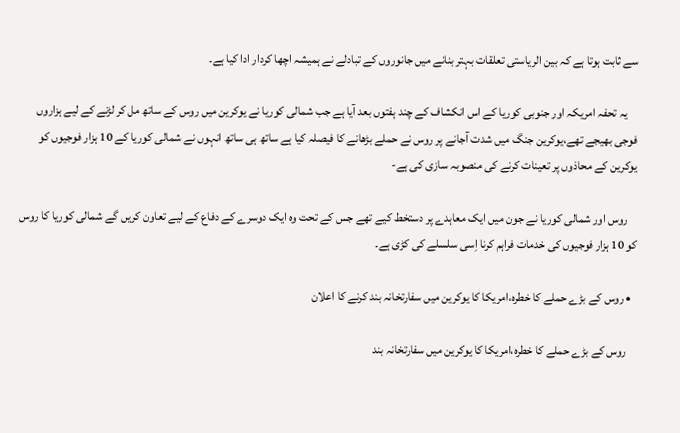سے ثابت ہوتا ہے کہ بین الریاستی تعلقات بہتر بنانے میں جانوروں کے تبادلے نے ہمیشہ اچھا کردار ادا کیا ہے۔

    یہ تحفہ امریکہ اور جنوبی کوریا کے اس انکشاف کے چند ہفتوں بعد آیا ہے جب شمالی کوریا نے یوکرین میں روس کے ساتھ مل کر لڑنے کے لیے ہزاروں فوجی بھیجے تھے،یوکرین جنگ میں شدت آجانے پر روس نے حملے بڑھانے کا فیصلہ کیا ہے ساتھ ہی ساتھ انہوں نے شمالی کوریا کے 10 ہزار فوجیوں کو یوکرین کے محاذوں پر تعینات کرنے کی منصوبہ سازی کی ہے-

    روس اور شمالی کوریا نے جون میں ایک معاہدے پر دستخط کیے تھے جس کے تحت وہ ایک دوسرے کے دفاع کے لیے تعاون کریں گے شمالی کوریا کا روس کو 10 ہزار فوجیوں کی خدمات فراہم کرنا اِسی سلسلے کی کڑی ہے۔

  • روس کے بڑے حملے کا خطرہ،امریکا کا یوکرین میں سفارتخانہ بند کرنے کا اعلان

    روس کے بڑے حملے کا خطرہ،امریکا کا یوکرین میں سفارتخانہ بند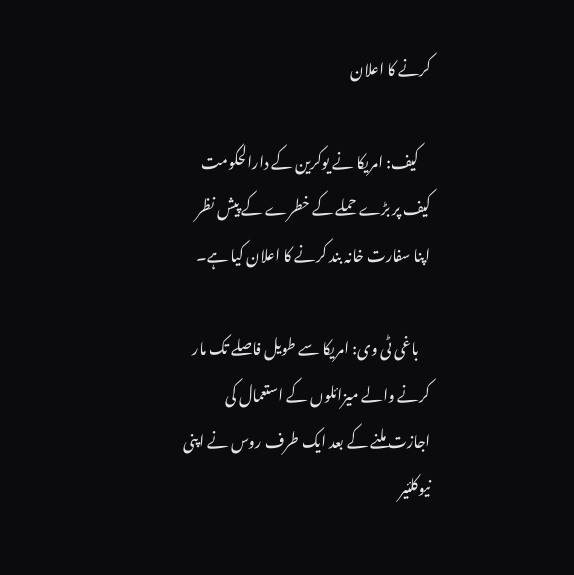کرنے کا اعلان

    کیف: امریکا نے یوکرین کے دارالحکومت کیف پر بڑے حملے کے خطرے کے پیش نظر اپنا سفارت خانہ بند کرنے کا اعلان کیا ہے۔

    باغی ٹی وی: امریکا سے طویل فاصلے تک مار کرنے والے میزائلوں کے استعمال کی اجازت ملنے کے بعد ایک طرف روس نے اپنی نیوکلئیر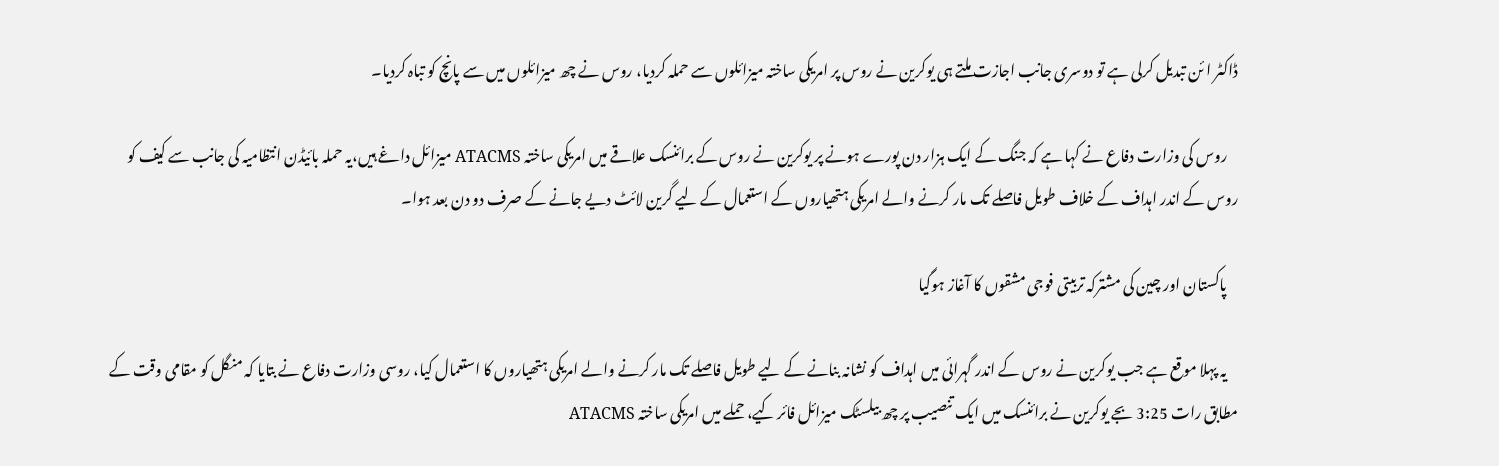ڈاکٹر ا ئن تبدیل کرلی ہے تو دوسری جانب اجازت ملتے ہی یوکرین نے روس پر امریکی ساختہ میزائلوں سے حملہ کردیا، روس نے چھ میزائلوں میں سے پانچ کو تباہ کردیا۔

    روس کی وزارت دفاع نے کہا ہے کہ جنگ کے ایک ہزار دن پورے ہونے پر یوکرین نے روس کے برائنسک علاقے میں امریکی ساختہ ATACMS میزائل داغے ہیں،یہ حملہ بائیڈن انتظامیہ کی جانب سے کیف کو روس کے اندر اہداف کے خلاف طویل فاصلے تک مار کرنے والے امریکی ہتھیاروں کے استعمال کے لیے گرین لائٹ دیے جانے کے صرف دو دن بعد ہوا۔

    پاکستان اور چین کی مشترکہ تربیتی فوجی مشقوں کا آغاز ہوگیا

    یہ پہلا موقع ہے جب یوکرین نے روس کے اندر گہرائی میں اہداف کو نشانہ بنانے کے لیے طویل فاصلے تک مار کرنے والے امریکی ہتھیاروں کا استعمال کیا، روسی وزارت دفاع نے بتایا کہ منگل کو مقامی وقت کے مطابق رات 3:25 بجے یوکرین نے برائنسک میں ایک تنصیب پر چھ بیلسٹک میزائل فائر کیے، حملے میں امریکی ساختہ ATACMS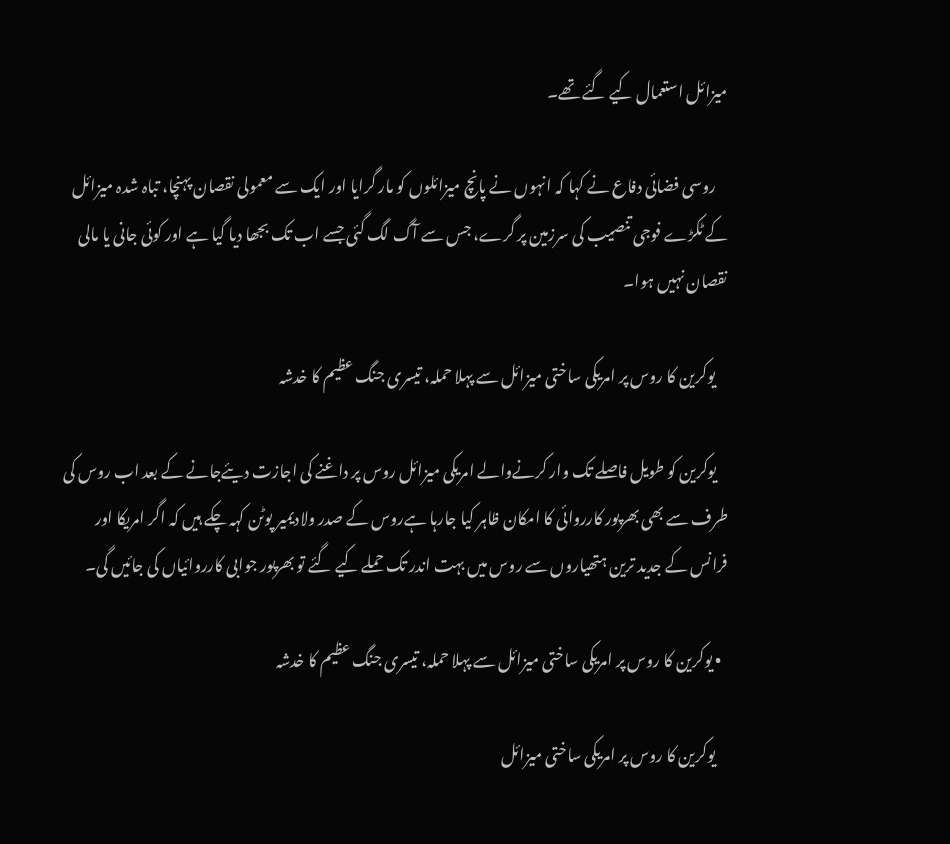میزائل استعمال کیے گئے تھے۔

    روسی فضائی دفاع نے کہا کہ انہوں نے پانچ میزائلوں کو مار گرایا اور ایک سے معمولی نقصان پہنچا، تباہ شدہ میزائل کے ٹکڑے فوجی تنصیب کی سرزمین پر گرے، جس سے آگ لگ گئی جسے اب تک بجھا دیا گیا ہے اور کوئی جانی یا مالی نقصان نہیں ہوا۔

    یوکرین کا روس پر امریکی ساختی میزائل سے پہلا حملہ، تیسری جنگ عظیم کا خدشہ

    یوکرین کو طویل فاصلے تک وار کرنےوالے امریکی میزائل روس پر داغنے کی اجازت دیئےجانے کے بعد اب روس کی طرف سے بھی بھرپور کارروائی کا امکان ظاہر کیا جارہا ہےروس کے صدر ولادیمیر پوٹن کہہ چکے ہیں کہ اگر امریکا اور فرانس کے جدید ترین ہتھیاروں سے روس میں بہت اندر تک حملے کیے گئے تو بھرپور جوابی کارروائیاں کی جائیں گی۔

  • یوکرین کا روس پر امریکی ساختی میزائل سے پہلا حملہ، تیسری جنگ عظیم کا خدشہ

    یوکرین کا روس پر امریکی ساختی میزائل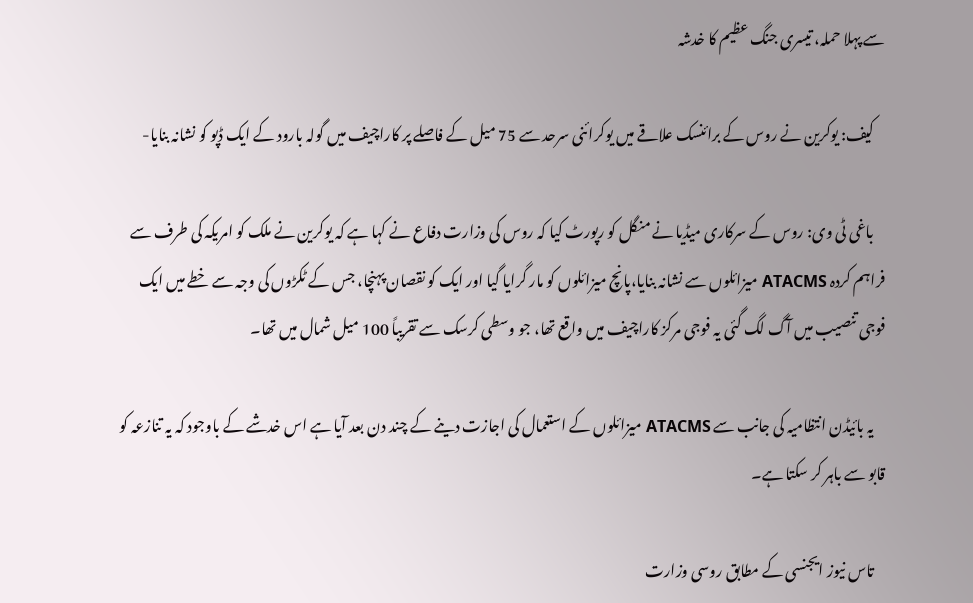سے پہلا حملہ، تیسری جنگ عظیم کا خدشہ

    کیف: یوکرین نے روس کے برائنسک علاقے میں یوکرائنی سرحد سے 75 میل کے فاصلے پر کاراچیف میں گولہ بارود کے ایک ڈپو کو نشانہ بنایا-

    باغی ٹی وی: روس کے سرکاری میڈیا نے منگل کو رپورٹ کیا کہ روس کی وزارت دفاع نے کہا ہے کہ یوکرین نے ملک کو امریکہ کی طرف سے فراہم کردہ ATACMS میزائلوں سے نشانہ بنایا،پانچ میزائلوں کو مار گرایا گیا اور ایک کو نقصان پہنچا، جس کے ٹکڑوں کی وجہ سے خطے میں ایک فوجی تنصیب میں آگ لگ گئی یہ فوجی مرکز کاراچیف میں واقع تھا، جو وسطی کرسک سے تقریباً 100 میل شمال میں تھا۔

    یہ بائیڈن انتظامیہ کی جانب سے ATACMS میزائلوں کے استعمال کی اجازت دینے کے چند دن بعد آیا ہے اس خدشے کے باوجود کہ یہ تنازعہ کو قابو سے باہر کر سکتا ہے۔

    تاس نیوز ایجنسی کے مطابق روسی وزارت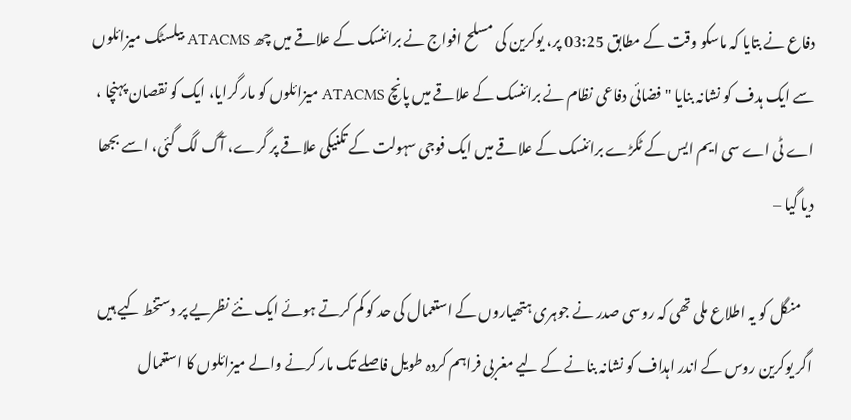دفاع نے بتایا کہ ماسکو وقت کے مطابق 03:25 پر، یوکرین کی مسلح افواج نے برائنسک کے علاقے میں چھ ATACMS بیلسٹک میزائلوں سے ایک ہدف کو نشانہ بنایا "فضائی دفاعی نظام نے برائنسک کے علاقے میں پانچ ATACMS میزائلوں کو مار گرایا، ایک کو نقصان پہنچا ، اے ٹی اے سی ایم ایس کے ٹکڑے برائنسک کے علاقے میں ایک فوجی سہولت کے تکنیکی علاقے پر گرے، آگ لگ گئی، اسے بجھا دیا گیا –

    منگل کو یہ اطلاع ملی تھی کہ روسی صدر نے جوہری ہتھیاروں کے استعمال کی حد کو کم کرتے ہوئے ایک نئے نظریے پر دستخط کیے ہیں اگر یوکرین روس کے اندر اہداف کو نشانہ بنانے کے لیے مغربی فراہم کردہ طویل فاصلے تک مار کرنے والے میزائلوں کا استعمال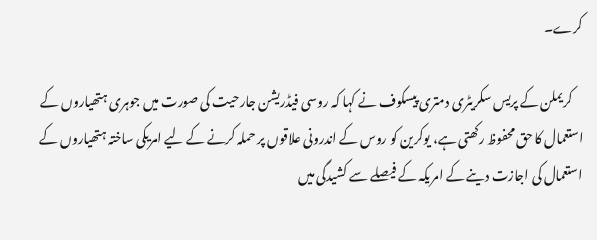کرے۔

    کریملن کے پریس سکریٹری دمتری پیسکوف نے کہا کہ روسی فیڈریشن جارحیت کی صورت میں جوہری ہتھیاروں کے استعمال کا حق محفوظ رکھتی ہے، یوکرین کو روس کے اندرونی علاقوں پر حملہ کرنے کے لیے امریکی ساختہ ہتھیاروں کے استعمال کی اجازت دینے کے امریکہ کے فیصلے سے کشیدگی میں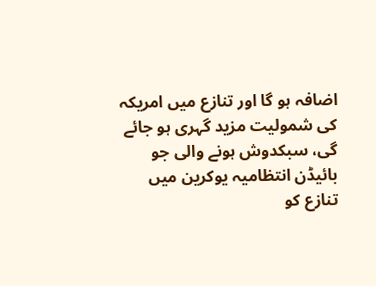اضافہ ہو گا اور تنازع میں امریکہ کی شمولیت مزید گہری ہو جائے گی، سبکدوش ہونے والی جو بائیڈن انتظامیہ یوکرین میں تنازع کو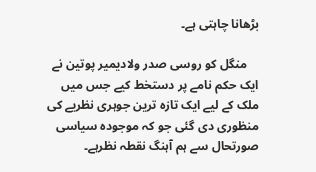بڑھانا چاہتی ہے۔

    منگل کو روسی صدر ولادیمیر پوتین نے ایک حکم نامے پر دستخط کیے جس میں ملک کے لیے ایک تازہ ترین جوہری نظریے کی منظوری دی گئی جو کہ موجودہ سیاسی صورتحال سے ہم آہنگ نقطہ نظرہے۔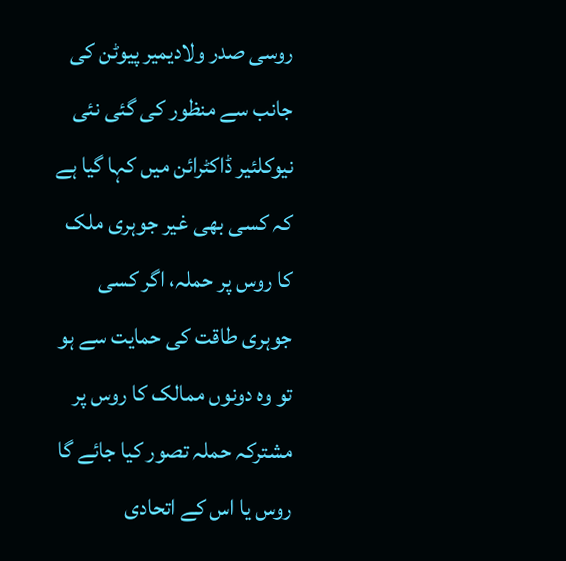روسی صدر ولادیمیر پیوٹن کی جانب سے منظور کی گئی نئی نیوکلئیر ڈاکٹرائن میں کہا گیا ہے کہ کسی بھی غیر جوہری ملک کا روس پر حملہ، اگر کسی جوہری طاقت کی حمایت سے ہو تو وہ دونوں ممالک کا روس پر مشترکہ حملہ تصور کیا جائے گا روس یا اس کے اتحادی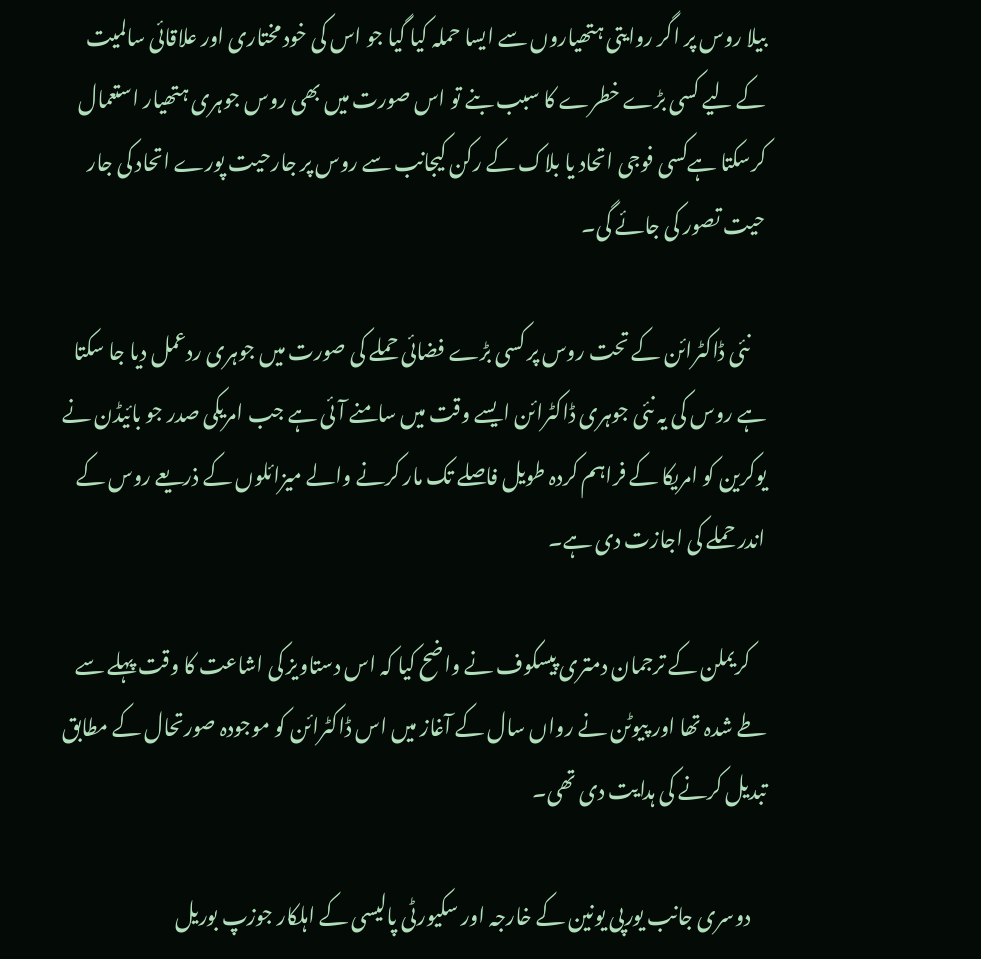بیلا روس پر اگر روایتی ہتھیاروں سے ایسا حملہ کیا گیا جو اس کی خود مختاری اور علاقائی سالمیت کے لیے کسی بڑے خطرے کا سبب بنے تو اس صورت میں بھی روس جوہری ہتھیار استعمال کرسکتا ہےکسی فوجی اتحاد یا بلاک کے رکن کیجانب سے روس پر جارحیت پورے اتحاد کی جار حیت تصور کی جائے گی۔

    نئی ڈاکٹرائن کے تحت روس پر کسی بڑے فضائی حملے کی صورت میں جوہری ردعمل دیا جا سکتا ہے روس کی یہ نئی جوہری ڈاکٹرائن ایسے وقت میں سامنے آئی ہے جب امریکی صدر جو بائیڈن نے یوکرین کو امریکا کے فراہم کردہ طویل فاصلے تک مار کرنے والے میزائلوں کے ذریعے روس کے اندر حملے کی اجازت دی ہے۔

    کریملن کے ترجمان دمتری پیسکوف نے واضح کیا کہ اس دستاویز کی اشاعت کا وقت پہلے سے طے شدہ تھا اور پیوٹن نے رواں سال کے آغاز میں اس ڈاکٹرائن کو موجودہ صورتحال کے مطابق تبدیل کرنے کی ہدایت دی تھی۔

    دوسری جانب یورپی یونین کے خارجہ اور سکیورٹی پالیسی کے اہلکار جوزپ بوریل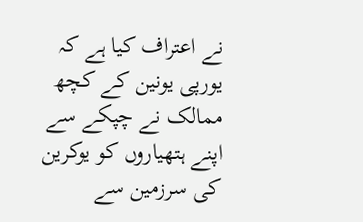نے اعتراف کیا ہے کہ یورپی یونین کے کچھ ممالک نے چپکے سے اپنے ہتھیاروں کو یوکرین کی سرزمین سے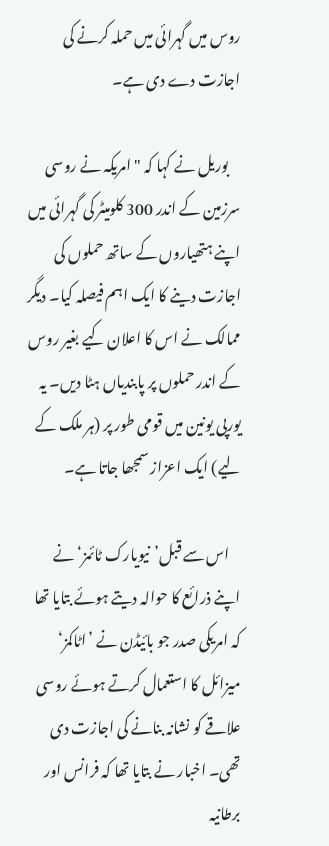روس میں گہرائی میں حملہ کرنے کی اجازت دے دی ہے۔

    بوریل نے کہا کہ "امریکہ نے روسی سرزمین کے اندر 300 کلومیٹر کی گہرائی میں اپنے ہتھیاروں کے ساتھ حملوں کی اجازت دینے کا ایک اہم فیصلہ کیا۔ دیگر ممالک نے اس کا اعلان کیے بغیر روس کے اندر حملوں پر پابندیاں ہٹا دیں۔ یہ یورپی یونین میں قومی طور پر (ہر ملک کے لیے) ایک اعزاز سمجھا جاتا ہے۔

    اس سے قبل’نیویارک ٹائمز‘ نے اپنے ذرائع کا حوالہ دیتے ہوئے بتایا تھا کہ امریکی صدر جو بائیڈن نے ’اٹاکمز‘ میزائل کا استعمال کرتے ہوئے روسی علاقے کو نشانہ بنانے کی اجازت دی تھی۔ اخبار نے بتایا تھا کہ فرانس اور برطانیہ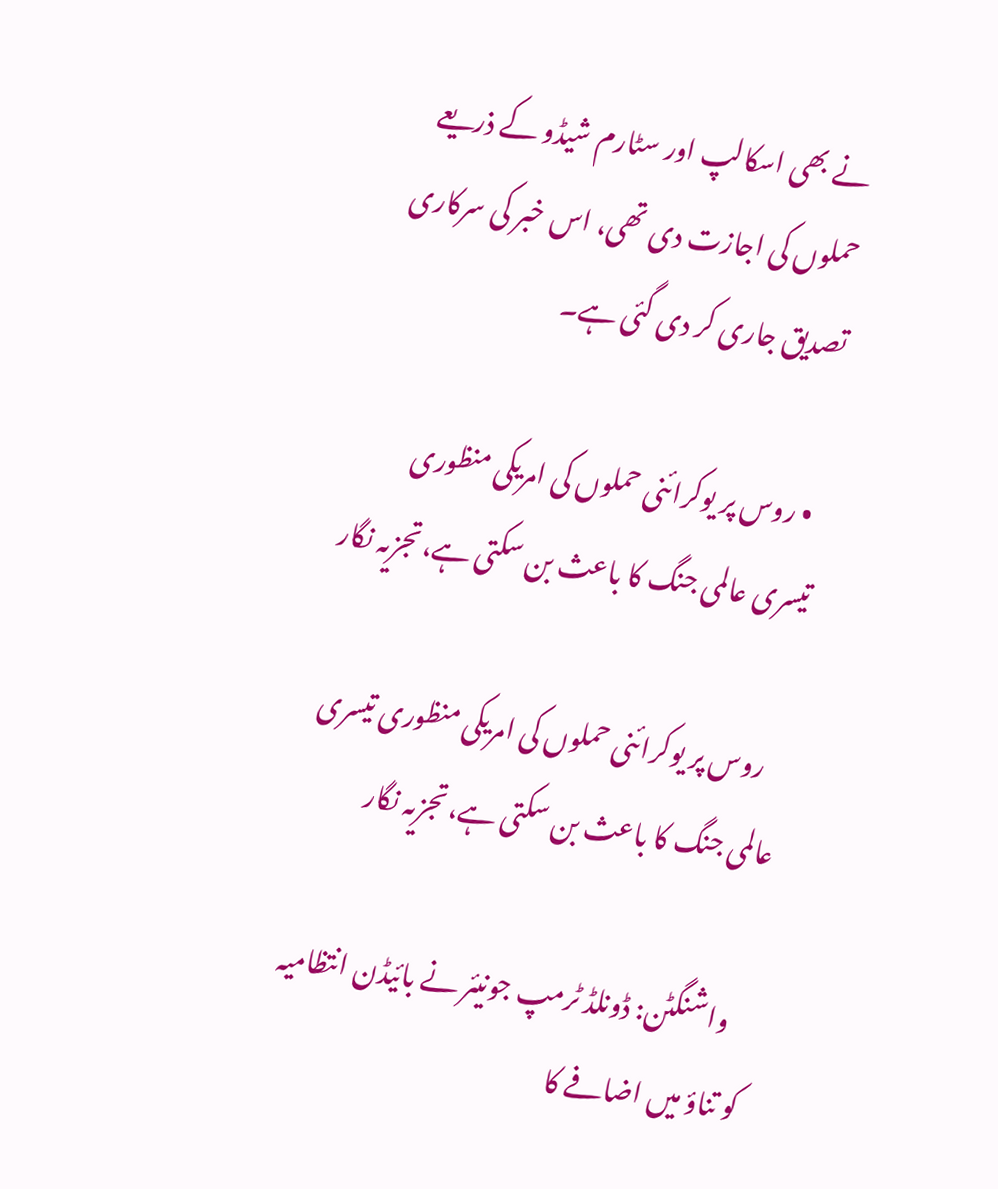نے بھی اسکالپ اور سٹارم شیڈو کے ذریعے حملوں کی اجازت دی تھی، اس خبر کی سرکاری تصدیق جاری کر دی گئی ہے۔

  • روس پر یوکرائنی حملوں کی امریکی منظوری  تیسری عالمی جنگ کا باعث بن سکتی ہے،تجزیہ نگار

    روس پر یوکرائنی حملوں کی امریکی منظوری تیسری عالمی جنگ کا باعث بن سکتی ہے،تجزیہ نگار

    واشنگٹن: ڈونلڈ ٹرمپ جونیئر نے بائیڈن انتظامیہ کو تناؤ میں اضافے کا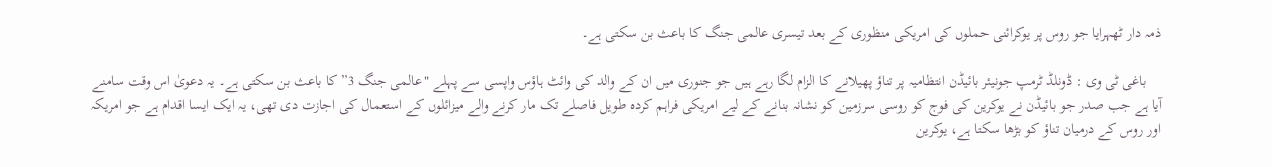ذمہ دار ٹھہرایا جو روس پر یوکرائنی حملوں کی امریکی منظوری کے بعد تیسری عالمی جنگ کا باعث بن سکتی ہے۔

    باغی ٹی وی : ڈونلڈ ٹرمپ جونیئر بائیڈن انتظامیہ پر تناؤ پھیلانے کا الزام لگا رہے ہیں جو جنوری میں ان کے والد کی وائٹ ہاؤس واپسی سے پہلے "عالمی جنگ 3” کا باعث بن سکتی ہے۔ یہ دعویٰ اس وقت سامنے آیا ہے جب صدر جو بائیڈن نے یوکرین کی فوج کو روسی سرزمین کو نشانہ بنانے کے لیے امریکی فراہم کردہ طویل فاصلے تک مار کرنے والے میزائلوں کے استعمال کی اجازت دی تھی، یہ ایک ایسا اقدام ہے جو امریکہ اور روس کے درمیان تناؤ کو بڑھا سکتا ہے، یوکرین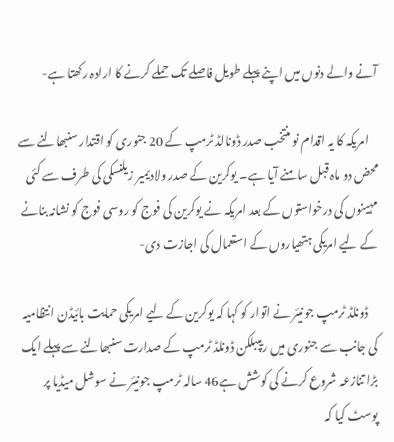آنے والے دنوں میں اپنے پہلے طویل فاصلے تک حملے کرنے کا ارادہ رکھتا ہے-

    امریکہ کا یہ اقدام نو منتخب صدر ڈونالڈ ٹرمپ کے 20 جنوری کو اقتدار سنبھالنے سے محض دو ماہ قبل سامنے آیا ہے۔ یوکرین کے صدر ولادیمیر زیلنسکی کی طرف سے کئی مہینوں کی درخواستوں کے بعد امریکہ نے یوکرین کی فوج کو روسی فوج کو نشانہ بنانے کے لیے امریکی ہتھیاروں کے استعمال کی اجازت دی-

    ڈونلڈ ٹرمپ جونیئر نے اتوار کو کہا کہ یوکرین کے لیے امریکی حمایت بائیڈن انتظامیہ کی جانب سے جنوری میں ریپبلکن ڈونلڈ ٹرمپ کے صدارت سنبھالنے سے پہلے ایک بڑا تنازعہ شروع کرنے کی کوشش ہے46 سالہ ٹرمپ جونیئر نے سوشل میڈیا پر پوسٹ کیا کہ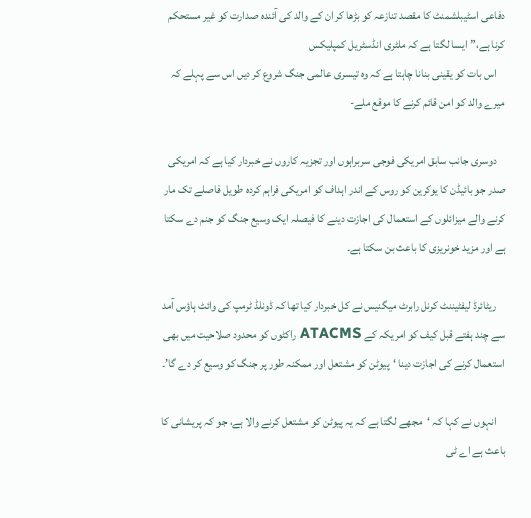دفاعی اسٹیبلشمنٹ کا مقصد تنازعہ کو بڑھا کر ان کے والد کی آئندہ صدارت کو غیر مستحکم کرنا ہے،”ایسا لگتا ہے کہ ملٹری انڈسٹریل کمپلیکس
    اس بات کو یقینی بنانا چاہتا ہے کہ وہ تیسری عالمی جنگ شروع کر دیں اس سے پہلے کہ میرے والد کو امن قائم کرنے کا موقع ملے-

    دوسری جانب سابق امریکی فوجی سربراہوں اور تجزیہ کاروں نے خبردار کیا ہے کہ امریکی صدر جو بائیڈن کا یوکرین کو روس کے اندر اہداف کو امریکی فراہم کردہ طویل فاصلے تک مار کرنے والے میزائلوں کے استعمال کی اجازت دینے کا فیصلہ ایک وسیع جنگ کو جنم دے سکتا ہے اور مزید خونریزی کا باعث بن سکتا ہے۔

    ریٹائرڈ لیفٹیننٹ کرنل رابرٹ میگنیس نے کل خبردار کیا تھا کہ ڈونلڈ ٹرمپ کی وائٹ ہاؤس آمد سے چند ہفتے قبل کیف کو امریکہ کے ATACMS راکٹوں کو محدود صلاحیت میں بھی استعمال کرنے کی اجازت دینا ‘پیوٹن کو مشتعل اور ممکنہ طور پر جنگ کو وسیع کر دے گا’۔

    انہوں نے کہا کہ ‘مجھے لگتا ہے کہ یہ پیوٹن کو مشتعل کرنے والا ہے، جو کہ پریشانی کا باعث ہے اے ٹی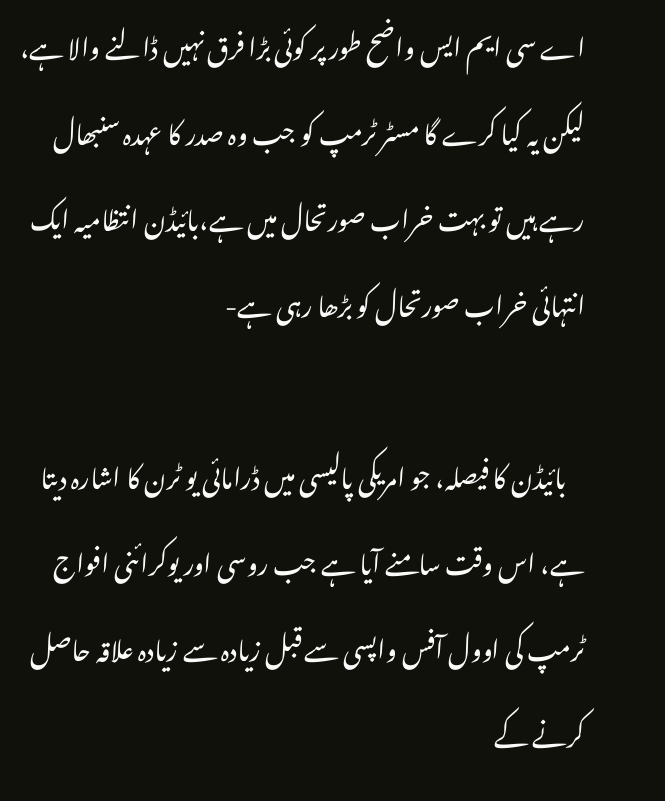اے سی ایم ایس واضح طور پر کوئی بڑا فرق نہیں ڈالنے والا ہے، لیکن یہ کیا کرے گا مسٹر ٹرمپ کو جب وہ صدر کا عہدہ سنبھال رہے ہیں تو بہت خراب صورتحال میں ہے،بائیڈن انتظامیہ ایک انتہائی خراب صورتحال کو بڑھا رہی ہے-

    بائیڈن کا فیصلہ، جو امریکی پالیسی میں ڈرامائی یو ٹرن کا اشارہ دیتا ہے، اس وقت سامنے آیا ہے جب روسی اور یوکرائنی افواج ٹرمپ کی اوول آفس واپسی سے قبل زیادہ سے زیادہ علاقہ حاصل کرنے کے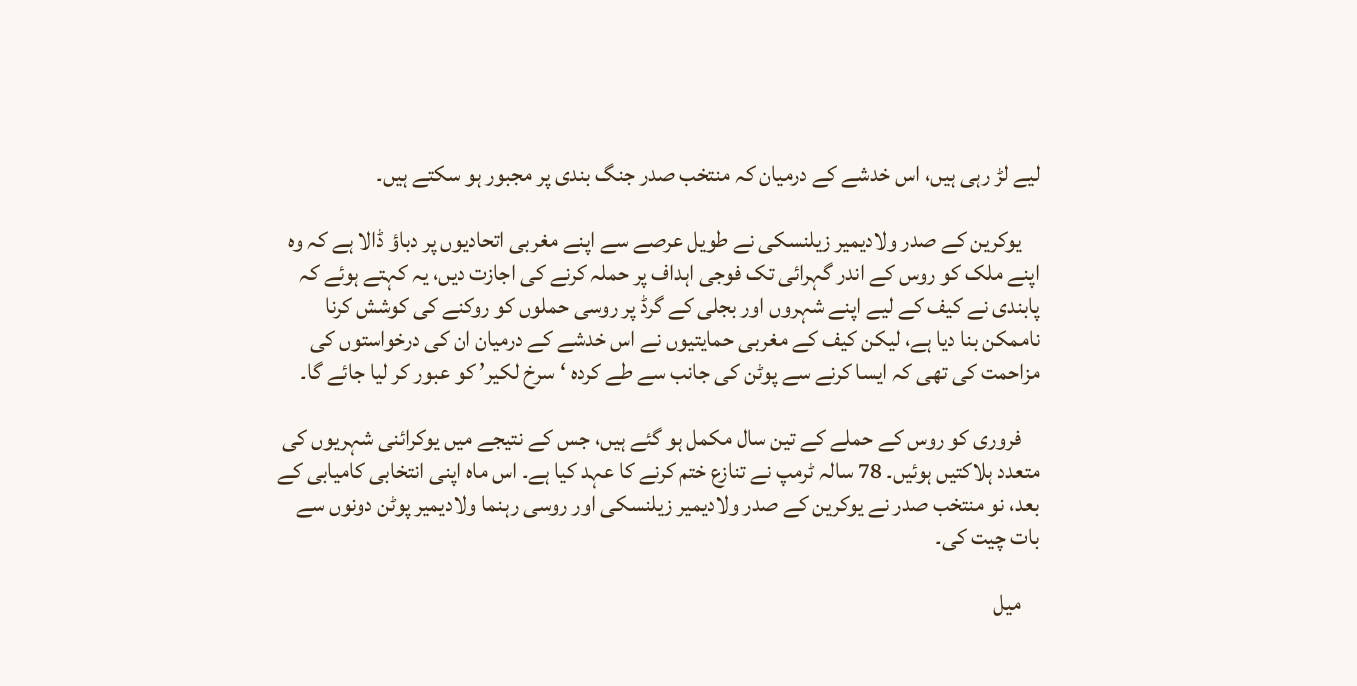لیے لڑ رہی ہیں، اس خدشے کے درمیان کہ منتخب صدر جنگ بندی پر مجبور ہو سکتے ہیں۔

    یوکرین کے صدر ولادیمیر زیلنسکی نے طویل عرصے سے اپنے مغربی اتحادیوں پر دباؤ ڈالا ہے کہ وہ اپنے ملک کو روس کے اندر گہرائی تک فوجی اہداف پر حملہ کرنے کی اجازت دیں، یہ کہتے ہوئے کہ پابندی نے کیف کے لیے اپنے شہروں اور بجلی کے گرڈ پر روسی حملوں کو روکنے کی کوشش کرنا ناممکن بنا دیا ہے، لیکن کیف کے مغربی حمایتیوں نے اس خدشے کے درمیان ان کی درخواستوں کی مزاحمت کی تھی کہ ایسا کرنے سے پوٹن کی جانب سے طے کردہ ‘سرخ لکیر’ کو عبور کر لیا جائے گا۔

    فروری کو روس کے حملے کے تین سال مکمل ہو گئے ہیں، جس کے نتیجے میں یوکرائنی شہریوں کی متعدد ہلاکتیں ہوئیں۔ 78 سالہ ٹرمپ نے تنازع ختم کرنے کا عہد کیا ہے۔ اس ماہ اپنی انتخابی کامیابی کے بعد، نو منتخب صدر نے یوکرین کے صدر ولادیمیر زیلنسکی اور روسی رہنما ولادیمیر پوٹن دونوں سے بات چیت کی۔

    میل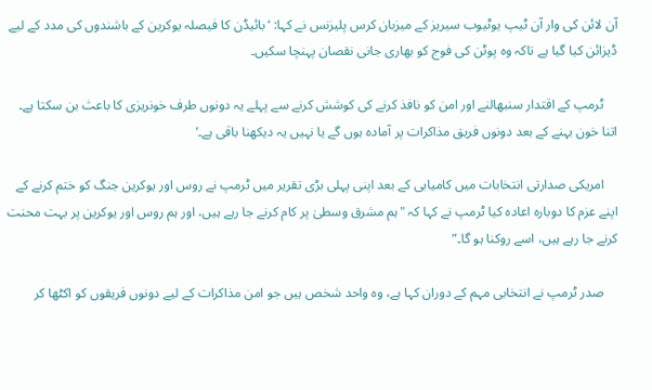آن لائن کی وار آن ٹیپ یوٹیوب سیریز کے میزبان کرس پلیزنس نے کہا: ‘بائیڈن کا فیصلہ یوکرین کے باشندوں کی مدد کے لیے ڈیزائن کیا گیا ہے تاکہ وہ پوٹن کی فوج کو بھاری جانی نقصان پہنچا سکیں۔

    ٹرمپ کے اقتدار سنبھالنے اور امن کو نافذ کرنے کی کوشش کرنے سے پہلے یہ دونوں طرف خونریزی کا باعث بن سکتا ہے۔ اتنا خون بہنے کے بعد دونوں فریق مذاکرات پر آمادہ ہوں گے یا نہیں یہ دیکھنا باقی ہے۔’

    امریکی صدارتی انتخابات میں کامیابی کے بعد اپنی پہلی بڑی تقریر میں ٹرمپ نے روس اور یوکرین جنگ کو ختم کرنے کے اپنے عزم کا دوبارہ اعادہ کیا ٹرمپ نے کہا کہ "ہم مشرق وسطیٰ پر کام کرنے جا رہے ہیں، اور ہم روس اور یوکرین پر بہت محنت کرنے جا رہے ہیں، اسے روکنا ہو گا۔”

    صدر ٹرمپ نے انتخابی مہم کے دوران کہا ہے، وہ واحد شخص ہیں جو امن مذاکرات کے لیے دونوں فریقوں کو اکٹھا کر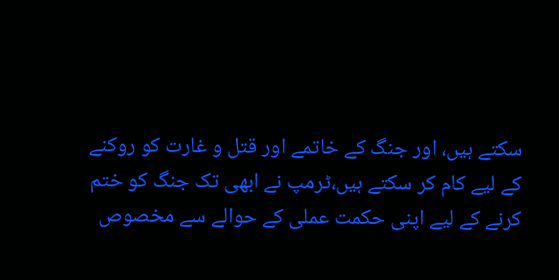سکتے ہیں، اور جنگ کے خاتمے اور قتل و غارت کو روکنے کے لیے کام کر سکتے ہیں،ٹرمپ نے ابھی تک جنگ کو ختم کرنے کے لیے اپنی حکمت عملی کے حوالے سے مخصوص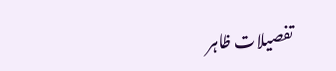تفصیلات ظاہر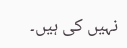نہیں کی ہیں۔